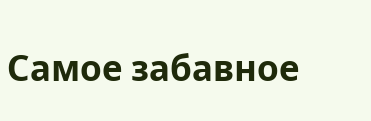Самое забавное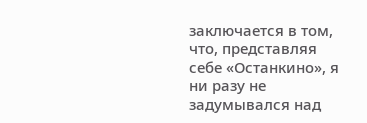заключается в том, что, представляя себе «Останкино», я ни разу не задумывался над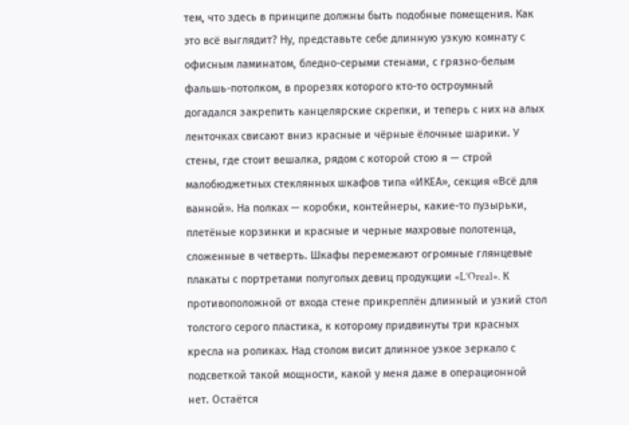тем, что здесь в принципе должны быть подобные помещения. Как это всё выглядит? Ну, представьте себе длинную узкую комнату с офисным ламинатом, бледно-серыми стенами, с грязно-белым фальшь-потолком, в прорезях которого кто-то остроумный догадался закрепить канцелярские скрепки, и теперь с них на алых ленточках свисают вниз красные и чёрные ёлочные шарики. У стены, где стоит вешалка, рядом с которой стою я — строй малобюджетных стеклянных шкафов типа «ИКЕА», секция «Всё для ванной». На полках — коробки, контейнеры, какие-то пузырьки, плетёные корзинки и красные и черные махровые полотенца, сложенные в четверть. Шкафы перемежают огромные глянцевые плакаты с портретами полуголых девиц продукции «L’Oreal». К противоположной от входа стене прикреплён длинный и узкий стол толстого серого пластика, к которому придвинуты три красных кресла на роликах. Над столом висит длинное узкое зеркало с подсветкой такой мощности, какой у меня даже в операционной нет. Остаётся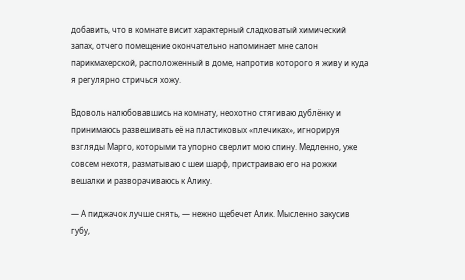добавить, что в комнате висит характерный сладковатый химический запах, отчего помещение окончательно напоминает мне салон парикмахерской, расположенный в доме, напротив которого я живу и куда я регулярно стричься хожу.

Вдоволь налюбовавшись на комнату, неохотно стягиваю дублёнку и принимаюсь развешивать её на пластиковых «плечиках», игнорируя взгляды Марго, которыми та упорно сверлит мою спину. Медленно, уже совсем нехотя, разматываю с шеи шарф, пристраиваю его на рожки вешалки и разворачиваюсь к Алику.

— А пиджачок лучше снять, — нежно щебечет Алик. Мысленно закусив губу,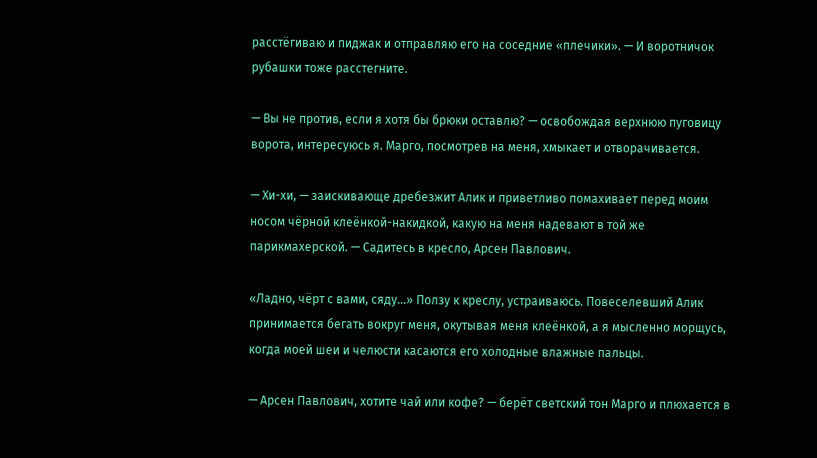расстёгиваю и пиджак и отправляю его на соседние «плечики». — И воротничок рубашки тоже расстегните.

— Вы не против, если я хотя бы брюки оставлю? — освобождая верхнюю пуговицу ворота, интересуюсь я. Марго, посмотрев на меня, хмыкает и отворачивается.

— Хи-хи, — заискивающе дребезжит Алик и приветливо помахивает перед моим носом чёрной клеёнкой-накидкой, какую на меня надевают в той же парикмахерской. — Садитесь в кресло, Арсен Павлович.

«Ладно, чёрт с вами, сяду…» Ползу к креслу, устраиваюсь. Повеселевший Алик принимается бегать вокруг меня, окутывая меня клеёнкой, а я мысленно морщусь, когда моей шеи и челюсти касаются его холодные влажные пальцы.

— Арсен Павлович, хотите чай или кофе? — берёт светский тон Марго и плюхается в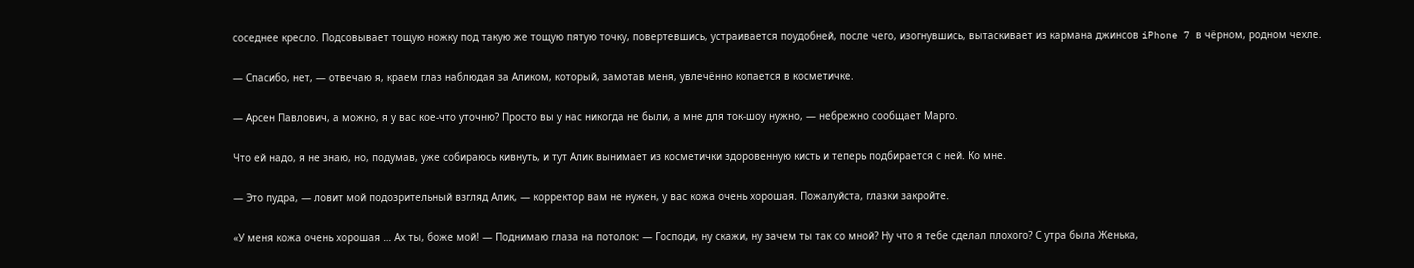соседнее кресло. Подсовывает тощую ножку под такую же тощую пятую точку, повертевшись, устраивается поудобней, после чего, изогнувшись, вытаскивает из кармана джинсов iPhone 7 в чёрном, родном чехле.

— Спасибо, нет, — отвечаю я, краем глаз наблюдая за Аликом, который, замотав меня, увлечённо копается в косметичке.

— Арсен Павлович, а можно, я у вас кое-что уточню? Просто вы у нас никогда не были, а мне для ток-шоу нужно, — небрежно сообщает Марго.

Что ей надо, я не знаю, но, подумав, уже собираюсь кивнуть, и тут Алик вынимает из косметички здоровенную кисть и теперь подбирается с ней. Ко мне.

— Это пудра, — ловит мой подозрительный взгляд Алик, — корректор вам не нужен, у вас кожа очень хорошая. Пожалуйста, глазки закройте.

«У меня кожа очень хорошая … Ах ты, боже мой! — Поднимаю глаза на потолок: — Господи, ну скажи, ну зачем ты так со мной? Ну что я тебе сделал плохого? С утра была Женька,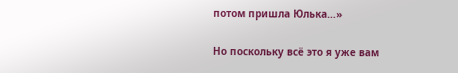потом пришла Юлька…»

Но поскольку всё это я уже вам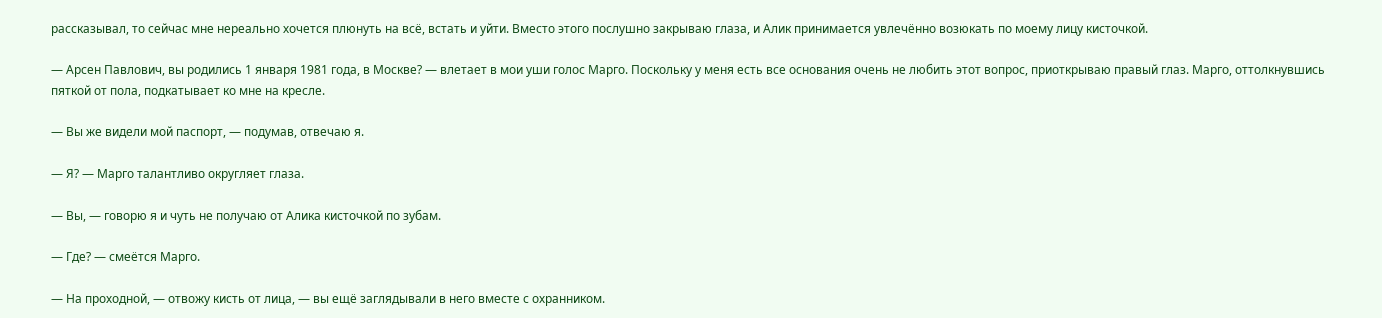рассказывал, то сейчас мне нереально хочется плюнуть на всё, встать и уйти. Вместо этого послушно закрываю глаза, и Алик принимается увлечённо возюкать по моему лицу кисточкой.

— Арсен Павлович, вы родились 1 января 1981 года, в Москве? — влетает в мои уши голос Марго. Поскольку у меня есть все основания очень не любить этот вопрос, приоткрываю правый глаз. Марго, оттолкнувшись пяткой от пола, подкатывает ко мне на кресле.

— Вы же видели мой паспорт, — подумав, отвечаю я.

— Я? — Марго талантливо округляет глаза.

— Вы, — говорю я и чуть не получаю от Алика кисточкой по зубам.

— Где? — смеётся Марго.

— На проходной, — отвожу кисть от лица, — вы ещё заглядывали в него вместе с охранником.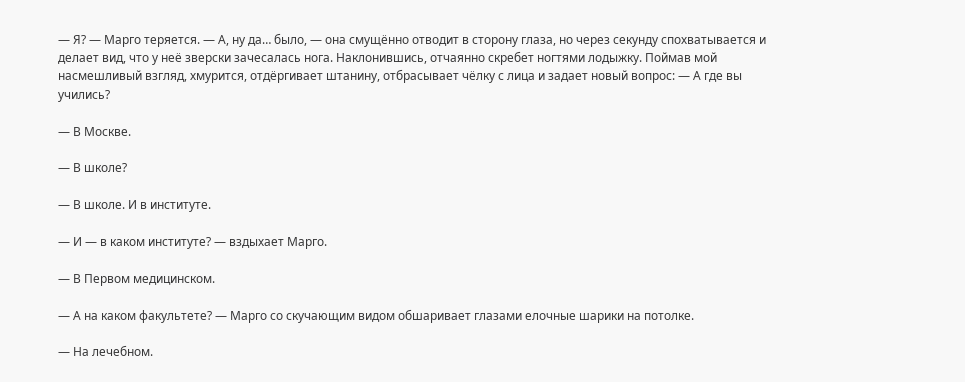— Я? — Марго теряется. — А, ну да… было, — она смущённо отводит в сторону глаза, но через секунду спохватывается и делает вид, что у неё зверски зачесалась нога. Наклонившись, отчаянно скребет ногтями лодыжку. Поймав мой насмешливый взгляд, хмурится, отдёргивает штанину, отбрасывает чёлку с лица и задает новый вопрос: — А где вы учились?

— В Москве.

— В школе?

— В школе. И в институте.

— И — в каком институте? — вздыхает Марго.

— В Первом медицинском.

— А на каком факультете? — Марго со скучающим видом обшаривает глазами елочные шарики на потолке.

— На лечебном.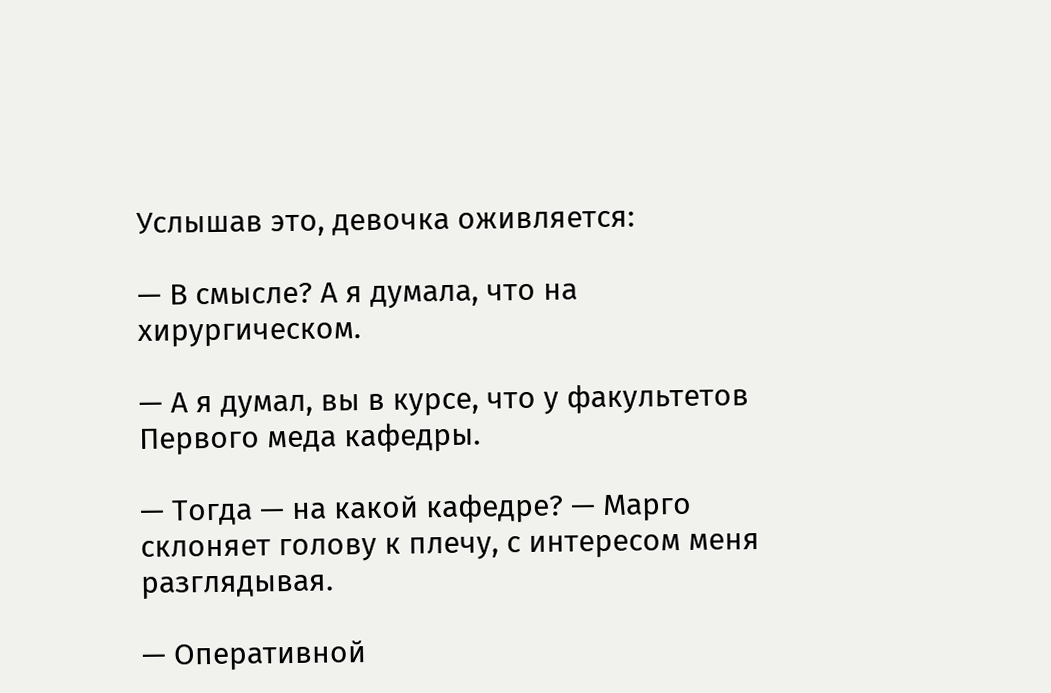Услышав это, девочка оживляется:

— В смысле? А я думала, что на хирургическом.

— А я думал, вы в курсе, что у факультетов Первого меда кафедры.

— Тогда — на какой кафедре? — Марго склоняет голову к плечу, с интересом меня разглядывая.

— Оперативной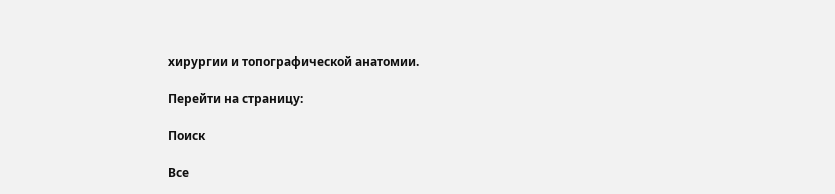хирургии и топографической анатомии.

Перейти на страницу:

Поиск

Все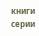книги серии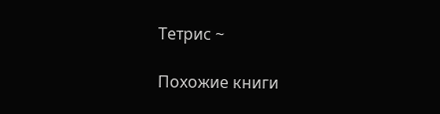Тетрис ~

Похожие книги